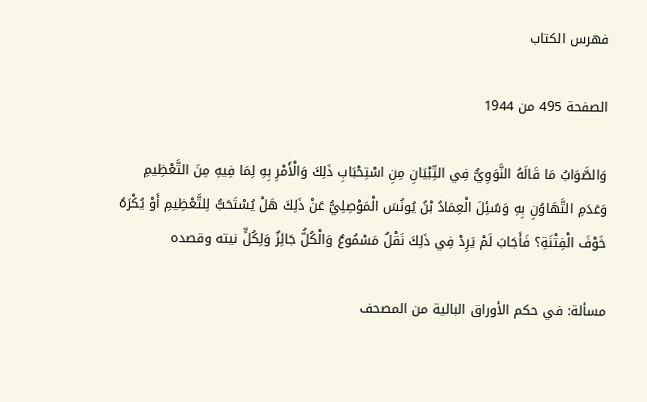فهرس الكتاب

الصفحة 495 من 1944

وَالصَّوَابُ مَا قَالَهُ النَّوَوِيُّ فِي التِّبْيَانِ مِنِ اسْتِحْبَابِ ذَلِكَ وَالْأَمْرِ بِهِ لِمَا فِيهِ مِنَ التَّعْظِيمِ وَعَدَمِ التَّهَاوُنِ بِهِ وَسُئِلَ الْعِمَادُ بْنُ يُونُسَ الْمَوْصِلِيُّ عَنْ ذَلِكَ هَلْ يُسْتَحَبُّ لِلتَّعْظِيمِ أَوْ يُكْرَهُ خَوْفَ الْفِتْنَةِ؟ فَأَجَابَ لَمْ يَرِدْ فِي ذَلِكَ نَقْلٌ مَسْمُوعٌ وَالْكُلُّ جَائِزٌ وَلِكُلٍّ نيته وقصده

مسألة: في حكم الأوراق البالية من المصحف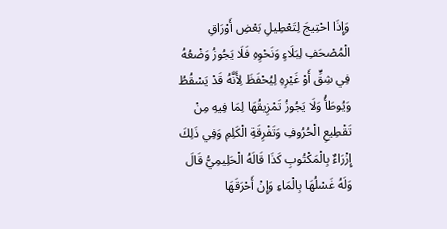وَإِذَا احْتِيجَ لِتَعْطِيلِ بَعْضِ أَوْرَاقِ الْمُصْحَفِ لِبَلَاءٍ وَنَحْوِهِ فَلَا يَجُوزُ وَضْعُهُ فِي شِقٍّ أَوْ غَيْرِهِ لِيُحْفَظَ لِأَنَّهُ قَدْ يَسْقُطُ وَيُوطَأُ وَلَا يَجُوزُ تَمْزِيقُهَا لِمَا فِيهِ مِنْ تَقْطِيعِ الْحُرُوفِ وَتَفْرِقَةِ الْكَلِمِ وَفِي ذَلِكَ إِزْرَاءٌ بِالْمَكْتُوبِ كَذَا قَالَهُ الْحَلِيمِيُّ قَالَ وَلَهُ غَسْلُهَا بِالْمَاءِ وَإِنْ أَحْرَقَهَا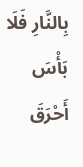بِالنَّارِ فَلَا بَأْسَ أَحْرَقَ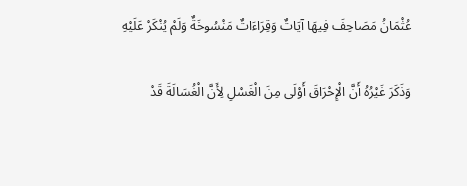عُثْمَانُ مَصَاحِفَ فِيهَا آيَاتٌ وَقِرَاءَاتٌ مَنْسُوخَةٌ وَلَمْ يُنْكَرْ عَلَيْهِ

وَذَكَرَ غَيْرُهُ أَنَّ الْإِحْرَاقَ أَوْلَى مِنَ الْغَسْلِ لِأَنَّ الْغُسَالَةَ قَدْ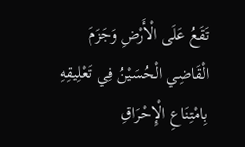تَقَعُ عَلَى الْأَرْضِ وَجَزَمَ الْقَاضِي الْحُسَيْنُ فِي تَعْلِيقِهِ بِامْتِنَاعِ الْإِحْرَاقِ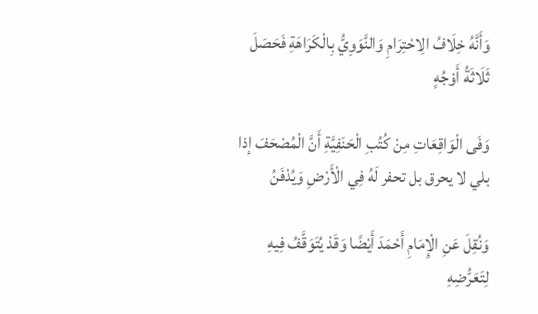وَأَنَّهُ خِلَافُ الِاحْتِرَامِ وَالنَّوَوِيُّ بِالْكَرَاهَةِ فَحَصَلَ ثَلَاثَةُ أَوْجُهٍ

وَفَى الْوَاقِعَاتِ مِنْ كُتُبِ الْحَنَفِيَّةِ أَنَّ الْمُصْحَفَ إذا بلي لا يحرق بل تحفر لَهُ فِي الْأَرْضِ وَيُدْفَنُ

وَنُقِلَ عَنِ الْإِمَامِ أَحْمَدَ أَيْضًا وَقَدْ يُتَوَقَّفُ فِيهِ لِتَعَرُّضِهِ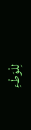لِلْوَطْءِ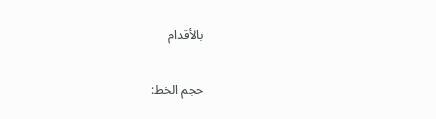بالأقدام

حجم الخط: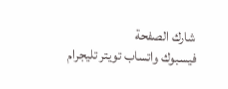شارك الصفحة
فيسبوك واتساب تويتر تليجرام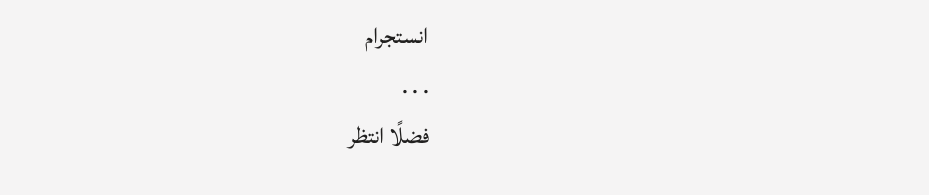انستجرام
. . .
فضلًا انتظر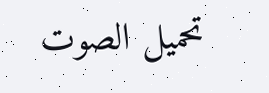تحميل الصوت